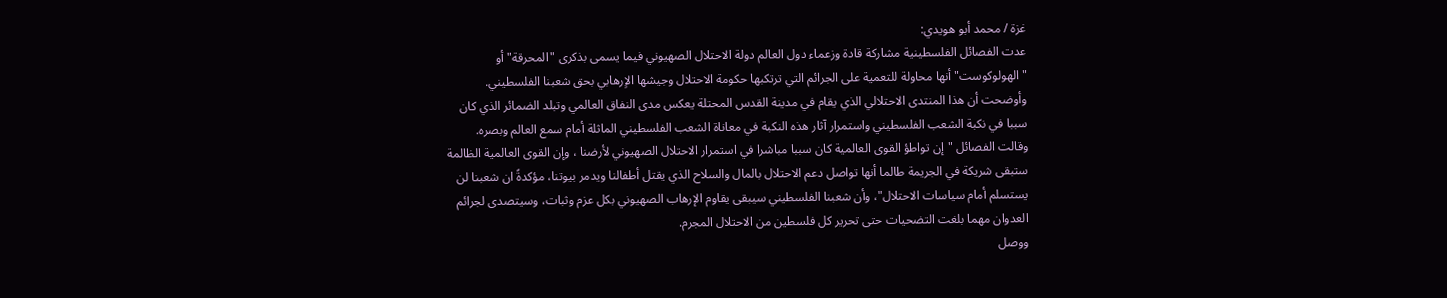غزة / محمد أبو هويدي:
عدت الفصائل الفلسطينية مشاركة قادة وزعماء دول العالم دولة الاحتلال الصهيوني فيما يسمى بذكرى "المحرقة" أو "الهولوكوست" أنها محاولة للتعمية على الجرائم التي ترتكبها حكومة الاحتلال وجيشها الاٍرهابي بحق شعبنا الفلسطيني. وأوضحت أن هذا المنتدى الاحتلالي الذي يقام في مدينة القدس المحتلة يعكس مدى النفاق العالمي وتبلد الضمائر الذي كان سببا في نكبة الشعب الفلسطيني واستمرار آثار هذه النكبة في معاناة الشعب الفلسطيني الماثلة أمام سمع العالم وبصره.
وقالت الفصائل "إن تواطؤ القوى العالمية كان سببا مباشرا في استمرار الاحتلال الصهيوني لأرضنا ، وإن القوى العالمية الظالمة ستبقى شريكة في الجريمة طالما أنها تواصل دعم الاحتلال بالمال والسلاح الذي يقتل أطفالنا ويدمر بيوتنا، مؤكدةً ان شعبنا لن يستسلم أمام سياسات الاحتلال"، وأن شعبنا الفلسطيني سيبقى يقاوم الإرهاب الصهيوني بكل عزم وثبات، وسيتصدى لجرائم العدوان مهما بلغت التضحيات حتى تحرير كل فلسطين من الاحتلال المجرم.
ووصل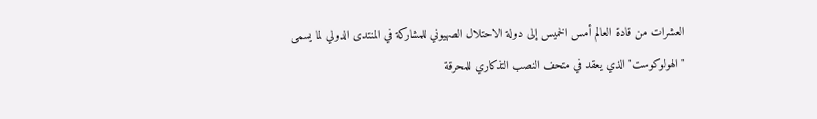العشرات من قادة العالم أمس الخميس إلى دولة الاحتلال الصهيوني للمشاركة في المنتدى الدولي لما يسمى "الهولوكوست" الذي يعقد في متحف النصب التذكاري للمحرقة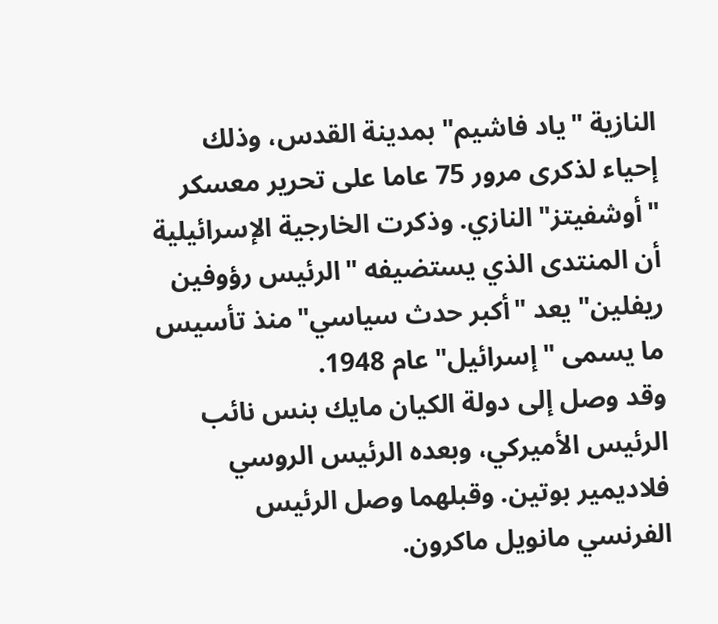النازية "ياد فاشيم" بمدينة القدس، وذلك إحياء لذكرى مرور 75 عاما على تحرير معسكر "أوشفيتز" النازي. وذكرت الخارجية الإسرائيلية أن المنتدى الذي يستضيفه "الرئيس رؤوفين ريفلين" يعد "أكبر حدث سياسي"منذ تأسيس ما يسمى "إسرائيل" عام 1948.
وقد وصل إلى دولة الكيان مايك بنس نائب الرئيس الأميركي، وبعده الرئيس الروسي فلاديمير بوتين. وقبلهما وصل الرئيس الفرنسي مانويل ماكرون.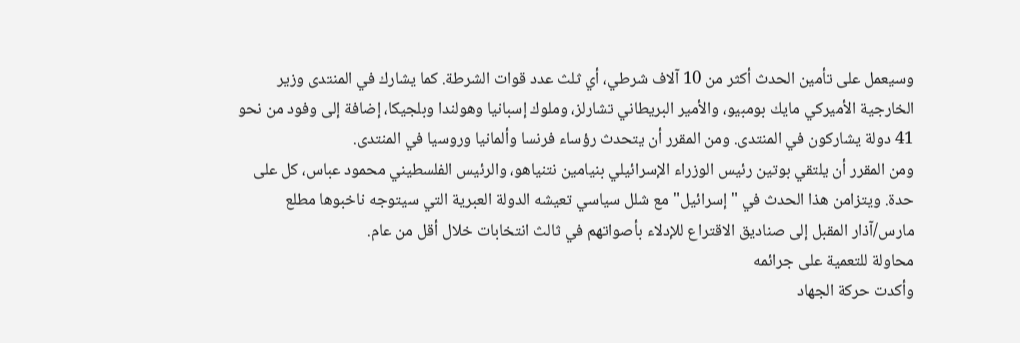وسيعمل على تأمين الحدث أكثر من 10 آلاف شرطي، أي ثلث عدد قوات الشرطة. كما يشارك في المنتدى وزير الخارجية الأميركي مايك بومبيو، والأمير البريطاني تشارلز، وملوك إسبانيا وهولندا وبلجيكا، إضافة إلى وفود من نحو 41 دولة يشاركون في المنتدى. ومن المقرر أن يتحدث رؤساء فرنسا وألمانيا وروسيا في المنتدى.
ومن المقرر أن يلتقي بوتين رئيس الوزراء الإسرائيلي بنيامين نتنياهو، والرئيس الفلسطيني محمود عباس، كل على حدة. ويتزامن هذا الحدث في "إسرائيل" مع شلل سياسي تعيشه الدولة العبرية التي سيتوجه ناخبوها مطلع مارس/آذار المقبل إلى صناديق الاقتراع للإدلاء بأصواتهم في ثالث انتخابات خلال أقل من عام.
محاولة للتعمية على جرائمه
وأكدت حركة الجهاد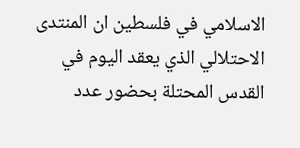الاسلامي في فلسطين ان المنتدى الاحتلالي الذي يعقد اليوم في القدس المحتلة بحضور عدد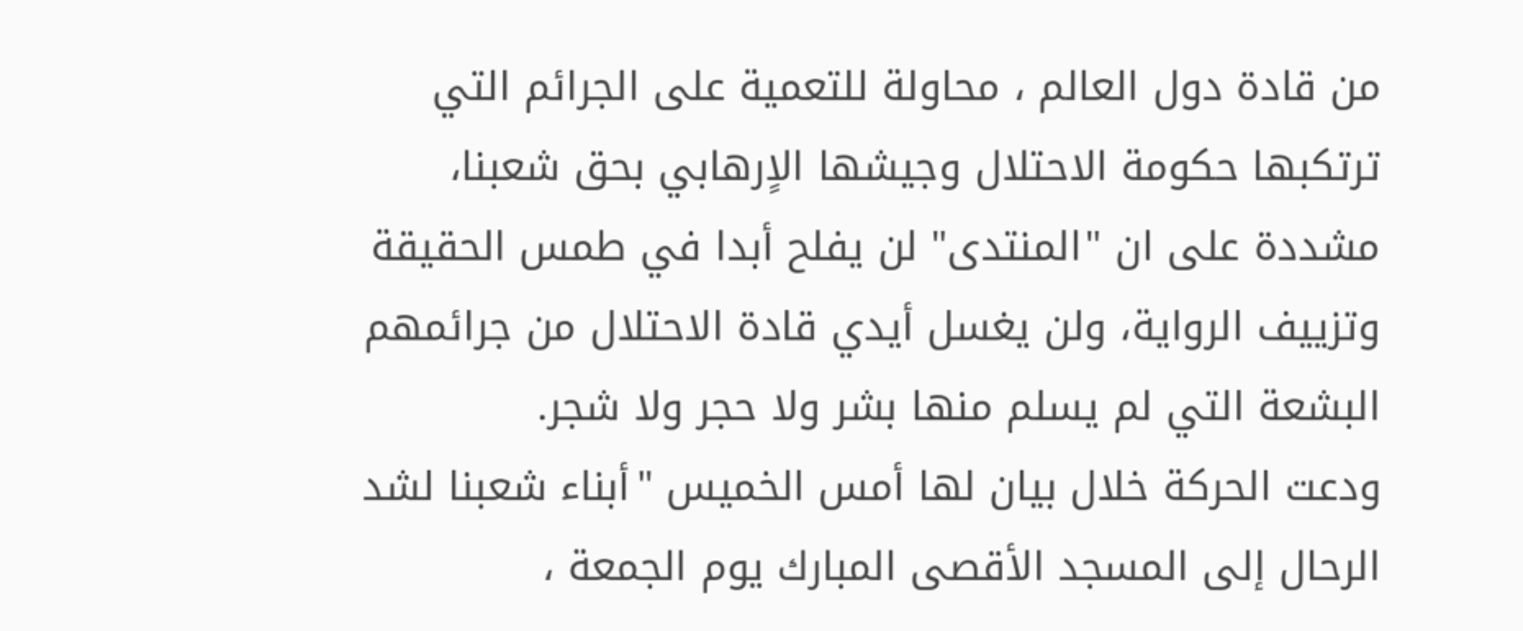من قادة دول العالم ، محاولة للتعمية على الجرائم التي ترتكبها حكومة الاحتلال وجيشها الاٍرهابي بحق شعبنا، مشددة على ان "المنتدى" لن يفلح أبدا في طمس الحقيقة وتزييف الرواية، ولن يغسل أيدي قادة الاحتلال من جرائمهم البشعة التي لم يسلم منها بشر ولا حجر ولا شجر.
ودعت الحركة خلال بيان لها أمس الخميس "أبناء شعبنا لشد الرحال إلى المسجد الأقصى المبارك يوم الجمعة ،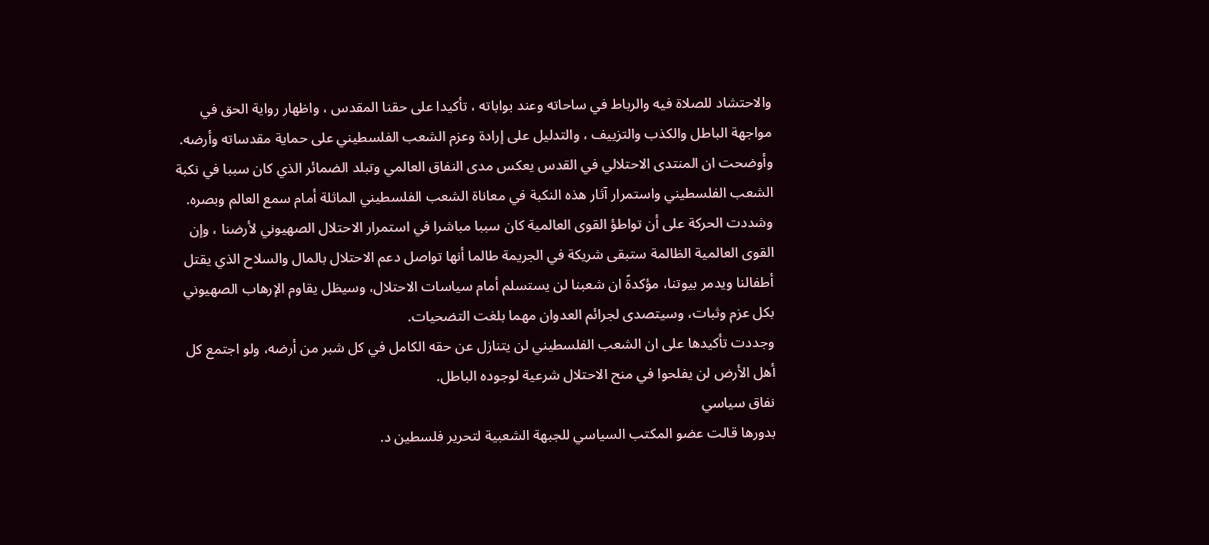والاحتشاد للصلاة فيه والرباط في ساحاته وعند بواباته ، تأكيدا على حقنا المقدس ، واظهار رواية الحق في مواجهة الباطل والكذب والتزييف ، والتدليل على إرادة وعزم الشعب الفلسطيني على حماية مقدساته وأرضه.
وأوضحت ان المنتدى الاحتلالي في القدس يعكس مدى النفاق العالمي وتبلد الضمائر الذي كان سببا في نكبة الشعب الفلسطيني واستمرار آثار هذه النكبة في معاناة الشعب الفلسطيني الماثلة أمام سمع العالم وبصره.
وشددت الحركة على أن تواطؤ القوى العالمية كان سببا مباشرا في استمرار الاحتلال الصهيوني لأرضنا ، وإن القوى العالمية الظالمة ستبقى شريكة في الجريمة طالما أنها تواصل دعم الاحتلال بالمال والسلاح الذي يقتل أطفالنا ويدمر بيوتنا، مؤكدةً ان شعبنا لن يستسلم أمام سياسات الاحتلال، وسيظل يقاوم الإرهاب الصهيوني بكل عزم وثبات، وسيتصدى لجرائم العدوان مهما بلغت التضحيات.
وجددت تأكيدها على ان الشعب الفلسطيني لن يتنازل عن حقه الكامل في كل شبر من أرضه، ولو اجتمع كل أهل الأرض لن يفلحوا في منح الاحتلال شرعية لوجوده الباطل.
نفاق سياسي
بدورها قالت عضو المكتب السياسي للجبهة الشعبية لتحرير فلسطين د.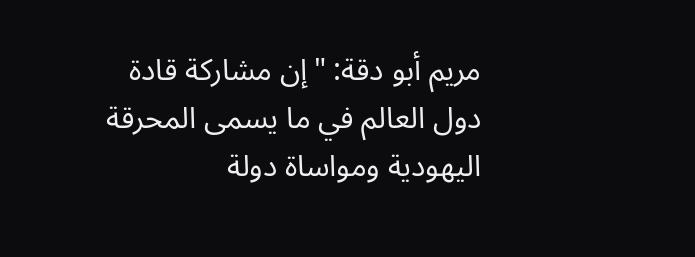مريم أبو دقة: "إن مشاركة قادة دول العالم في ما يسمى المحرقة اليهودية ومواساة دولة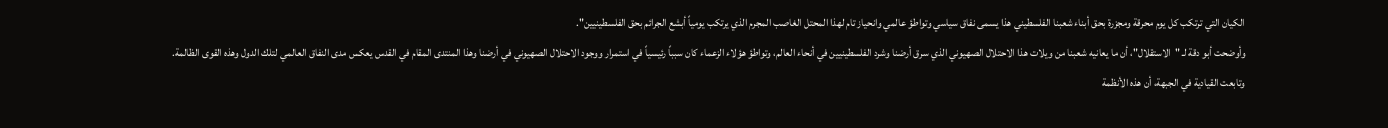الكيان التي ترتكب كل يوم محرقة ومجزرة بحق أبناء شعبنا الفلسطيني هذا يسمى نفاق سياسي وتواطؤ عالمي وانحياز تام لهذا المحتل الغاصب المجرم الذي يرتكب يومياً أبشع الجرائم بحق الفلسطينيين".
وأوضحت أبو دقة لـ "الاستقلال"، أن ما يعانيه شعبنا من ويلات هذا الاحتلال الصهيوني الذي سرق أرضنا وشرد الفلسطينيين في أنحاء العالم، وتواطؤ هؤلاء الزعماء كان سبباً رئيسياً في استمرار ووجود الاحتلال الصهيوني في أرضنا وهذا المنتدى المقام في القدس يعكس مدى النفاق العالمي لتلك الدول وهذه القوى الظالمة.
وتابعت القيادية في الجبهة، أن هذه الأنظمة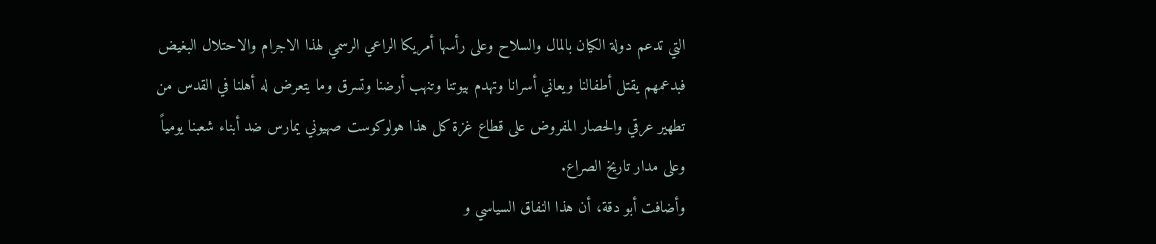التي تدعم دولة الكيان بالمال والسلاح وعلى رأسها أمريكا الراعي الرسمي لهذا الاجرام والاحتلال البغيض فبدعمهم يقتل أطفالنا ويعاني أسرانا وتهدم بيوتنا وتنهب أرضنا وتسرق وما يتعرض له أهلنا في القدس من تطهير عرقي والحصار المفروض على قطاع غزة كل هذا هولوكوست صهيوني يمارس ضد أبناء شعبنا يومياً وعلى مدار تاريخ الصراع.
وأضافت أبو دقة، أن هذا النفاق السياسي و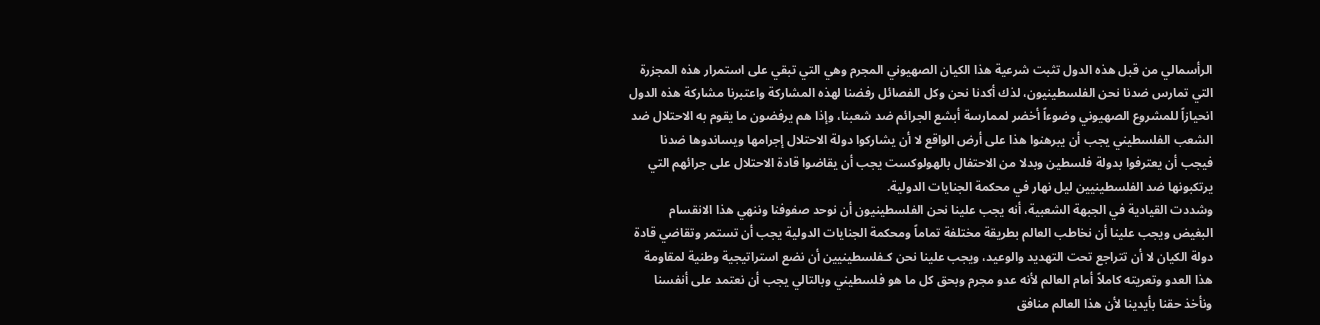الرأسمالي من قبل هذه الدول تثبت شرعية هذا الكيان الصهيوني المجرم وهي التي تبقي على استمرار هذه المجزرة التي تمارس ضدنا نحن الفلسطينيون، لذك أكدنا نحن وكل الفصائل رفضنا لهذه المشاركة واعتبرنا مشاركة هذه الدول انحيازاً للمشروع الصهيوني وضوءاً أخضر لممارسة أبشع الجرائم ضد شعبنا، وإذا هم يرفضون ما يقوم به الاحتلال ضد الشعب الفلسطيني يجب أن يبرهنوا هذا على أرض الواقع لا أن يشاركوا دولة الاحتلال إجرامها ويساندوها ضدنا فيجب أن يعترفوا بدولة فلسطين وبدلا من الاحتفال بالهولوكست يجب أن يقاضوا قادة الاحتلال على جرائهم التي يرتكبونها ضد الفلسطينيين ليل نهار في محكمة الجنايات الدولية.
وشددت القيادية في الجبهة الشعبية، أنه يجب علينا نحن الفلسطينيون أن نوحد صفوفنا وننهي هذا الانقسام البغيض ويجب علينا أن نخاطب العالم بطريقة مختلفة تماماً ومحكمة الجنايات الدولية يجب أن تستمر وتقاضي قادة دولة الكيان لا أن تتراجع تحت التهديد والوعيد، ويجب علينا نحن كـفلسطينيين أن نضع استراتيجية وطنية لمقاومة هذا العدو وتعريته كاملاً أمام العالم لأنه عدو مجرم وبحق كل ما هو فلسطيني وبالتالي يجب أن نعتمد على أنفسنا ونأخذ حقنا بأيدينا لأن هذا العالم منافق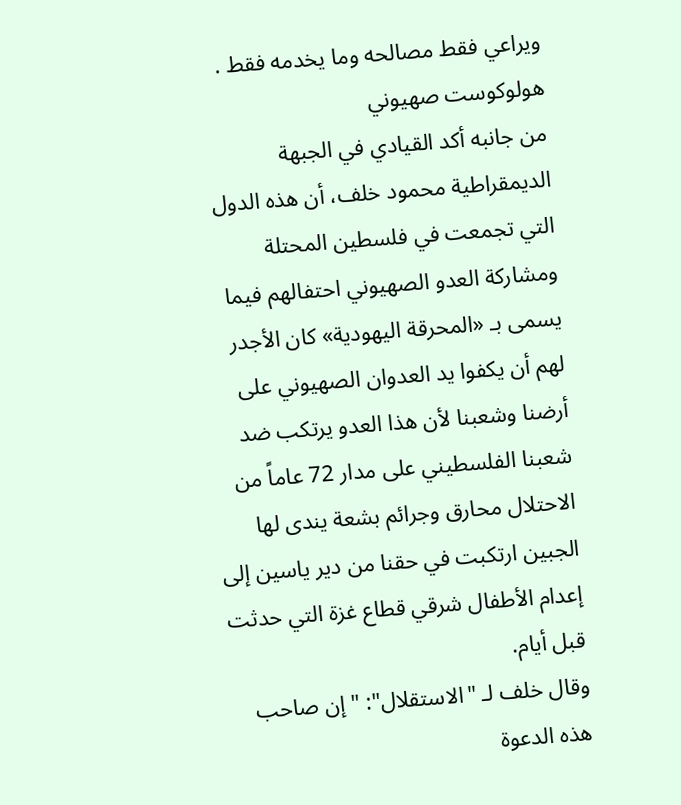ويراعي فقط مصالحه وما يخدمه فقط .
هولوكوست صهيوني
من جانبه أكد القيادي في الجبهة الديمقراطية محمود خلف، أن هذه الدول التي تجمعت في فلسطين المحتلة ومشاركة العدو الصهيوني احتفالهم فيما يسمى بـ «المحرقة اليهودية» كان الأجدر لهم أن يكفوا يد العدوان الصهيوني على أرضنا وشعبنا لأن هذا العدو يرتكب ضد شعبنا الفلسطيني على مدار 72 عاماً من الاحتلال محارق وجرائم بشعة يندى لها الجبين ارتكبت في حقنا من دير ياسين إلى إعدام الأطفال شرقي قطاع غزة التي حدثت قبل أيام.
وقال خلف لـ "الاستقلال": "إن صاحب هذه الدعوة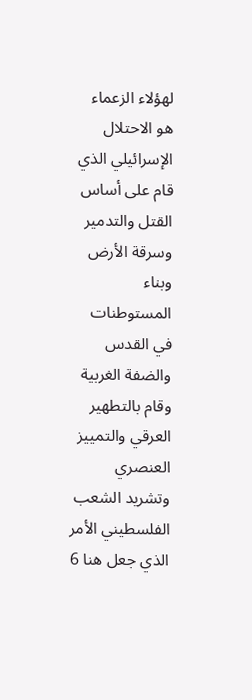لهؤلاء الزعماء هو الاحتلال الإسرائيلي الذي قام على أساس القتل والتدمير وسرقة الأرض وبناء المستوطنات في القدس والضفة الغربية وقام بالتطهير العرقي والتمييز العنصري وتشريد الشعب الفلسطيني الأمر الذي جعل هنا 6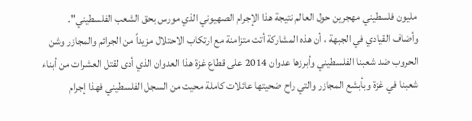مليون فلسطيني مهجرين حول العالم نتيجة هذا الإجرام الصهيوني الذي مورس بحق الشعب الفلسطيني".
وأضاف القيادي في الجبهة ، أن هذه المشاركة أتت متزامنة مع ارتكاب الاحتلال مزيداً من الجرائم والمجازر وشن الحروب ضد شعبنا الفلسطيني وأبرزها عدوان 2014 على قطاع غزة هذا العدوان الذي أدى لقتل العشرات من أبناء شعبنا في غزة وبأبشع المجازر والتي راح ضحيتها عائلات كاملة محيت من السجل الفلسطيني فهذا إجرام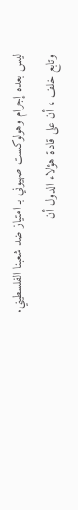ليس بعده إجرام وهولوكست صهيوني بـ امتياز ضد شعبنا الفلسطيني.
وتابع خلف ، أن على قادة هؤلاء الدول أن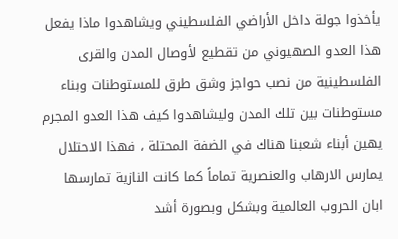يأخذوا جولة داخل الأراضي الفلسطيني ويشاهدوا ماذا يفعل هذا العدو الصهيوني من تقطيع لأوصال المدن والقرى الفلسطينية من نصب حواجز وشق طرق للمستوطنات وبناء مستوطنات بين تلك المدن وليشاهدوا كيف هذا العدو المجرم يهين أبناء شعبنا هناك في الضفة المحتلة ، فهذا الاحتلال يمارس الارهاب والعنصرية تماماً كما كانت النازية تمارسها ابان الحروب العالمية وبشكل وبصورة أشد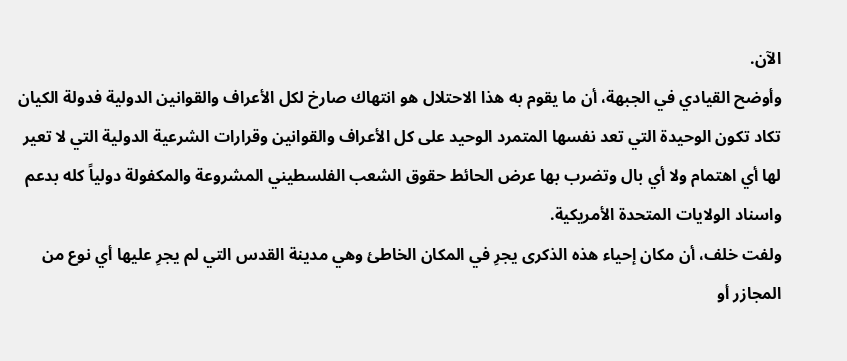الآن.
وأوضح القيادي في الجبهة، أن ما يقوم به هذا الاحتلال هو انتهاك صارخ لكل الأعراف والقوانين الدولية فدولة الكيان تكاد تكون الوحيدة التي تعد نفسها المتمرد الوحيد على كل الأعراف والقوانين وقرارات الشرعية الدولية التي لا تعير لها أي اهتمام ولا أي بال وتضرب بها عرض الحائط حقوق الشعب الفلسطيني المشروعة والمكفولة دولياً كله بدعم واسناد الولايات المتحدة الأمريكية.
ولفت خلف، أن مكان إحياء هذه الذكرى يجرِ في المكان الخاطئ وهي مدينة القدس التي لم يجرِ عليها أي نوع من المجازر أو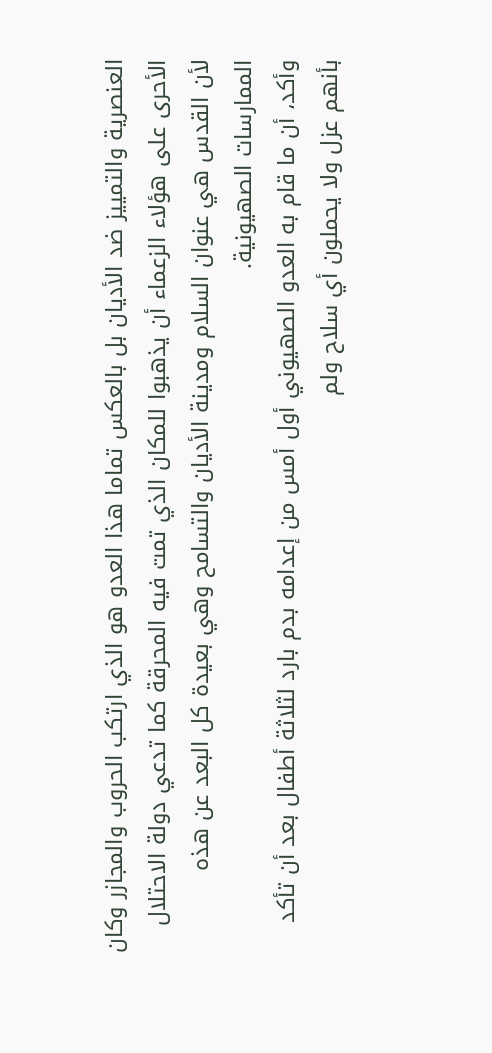العنصرية والتمييز ضد الأديان بل بالعكس تماما هذا العدو هو الذي ارتكب الحروب والمجازر وكان الأحرى على هؤلاء الزعماء أن يذهبوا للمكان الذي تمت فيه المحرقة كما تدعي دولة الاحتلال لأن القدس هي عنوان السلام ومدينة الأديان والتسامح وهي بعيدة كل البعد عن هذه الممارسات الصهيونية.
وأكد، أن ما قام به العدو الصهيوني أول أمس من إعدامه بدم بارد لثلاثة أطفال بعد أن تأكد بأنهم عزل ولا يحملون أي سلاح ولم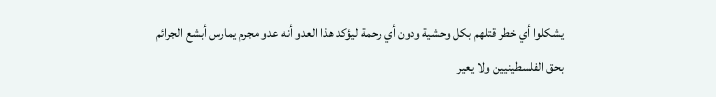يشكلوا أي خطر قتلهم بكل وحشية ودون أي رحمة ليؤكد هذا العدو أنه عدو مجرم يمارس أبشع الجرائم بحق الفلسطينيين ولا يعير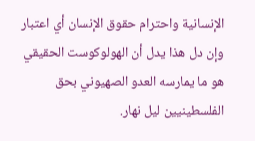الإنسانية واحترام حقوق الإنسان أي اعتبار وإن دل هذا يدل أن الهولوكوست الحقيقي هو ما يمارسه العدو الصهيوني بحق الفلسطينيين ليل نهار.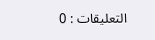التعليقات : 0